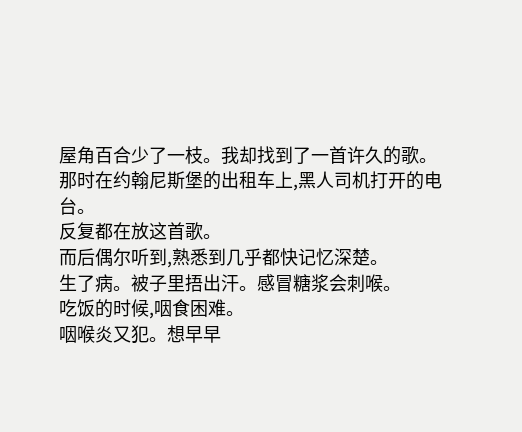屋角百合少了一枝。我却找到了一首许久的歌。
那时在约翰尼斯堡的出租车上,黑人司机打开的电台。
反复都在放这首歌。
而后偶尔听到,熟悉到几乎都快记忆深楚。
生了病。被子里捂出汗。感冒糖浆会刺喉。
吃饭的时候,咽食困难。
咽喉炎又犯。想早早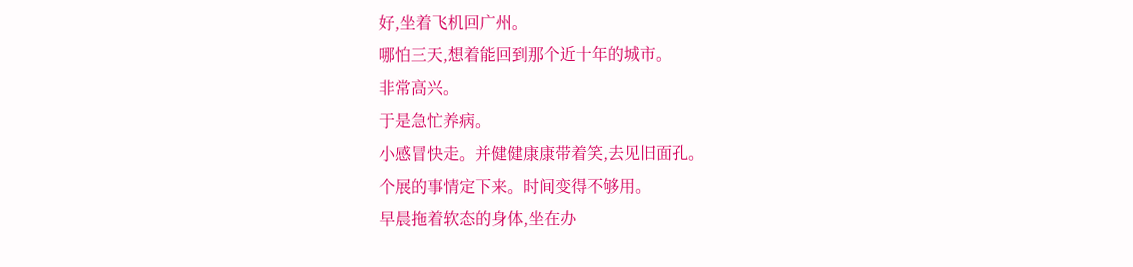好,坐着飞机回广州。
哪怕三天,想着能回到那个近十年的城市。
非常高兴。
于是急忙养病。
小感冒快走。并健健康康带着笑,去见旧面孔。
个展的事情定下来。时间变得不够用。
早晨拖着软态的身体,坐在办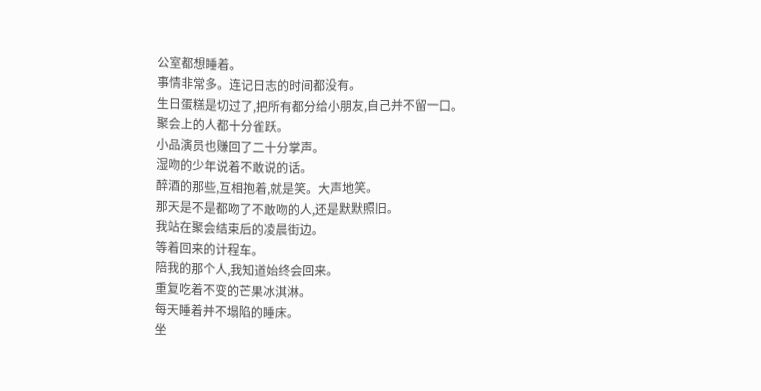公室都想睡着。
事情非常多。连记日志的时间都没有。
生日蛋糕是切过了,把所有都分给小朋友,自己并不留一口。
聚会上的人都十分雀跃。
小品演员也赚回了二十分掌声。
湿吻的少年说着不敢说的话。
醉酒的那些,互相抱着,就是笑。大声地笑。
那天是不是都吻了不敢吻的人,还是默默照旧。
我站在聚会结束后的凌晨街边。
等着回来的计程车。
陪我的那个人,我知道始终会回来。
重复吃着不变的芒果冰淇淋。
每天睡着并不塌陷的睡床。
坐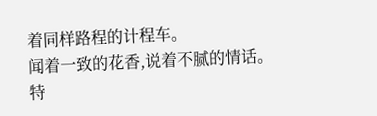着同样路程的计程车。
闻着一致的花香,说着不腻的情话。
特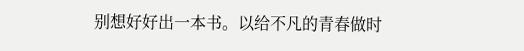别想好好出一本书。以给不凡的青春做时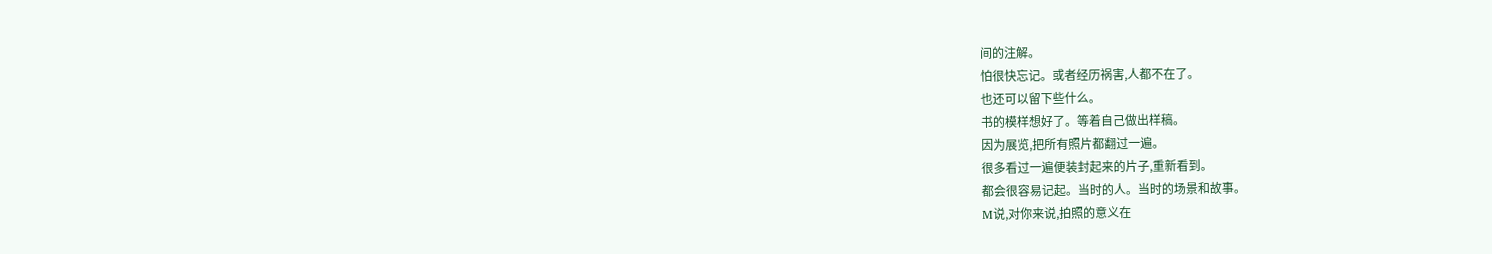间的注解。
怕很快忘记。或者经历祸害,人都不在了。
也还可以留下些什么。
书的模样想好了。等着自己做出样稿。
因为展览,把所有照片都翻过一遍。
很多看过一遍便装封起来的片子,重新看到。
都会很容易记起。当时的人。当时的场景和故事。
M说,对你来说,拍照的意义在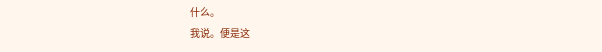什么。
我说。便是这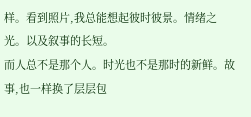样。看到照片,我总能想起彼时彼景。情绪之光。以及叙事的长短。
而人总不是那个人。时光也不是那时的新鲜。故事,也一样换了层层包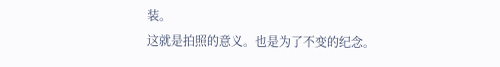装。
这就是拍照的意义。也是为了不变的纪念。